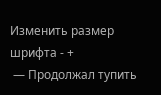Изменить размер шрифта - +
 — Продолжал тупить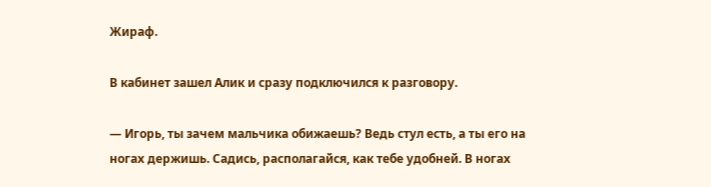Жираф.

В кабинет зашел Алик и сразу подключился к разговору.

— Игорь, ты зачем мальчика обижаешь? Ведь стул есть, а ты его на ногах держишь. Садись, располагайся, как тебе удобней. В ногах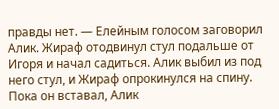правды нет. — Елейным голосом заговорил Алик. Жираф отодвинул стул подальше от Игоря и начал садиться. Алик выбил из под него стул, и Жираф опрокинулся на спину. Пока он вставал, Алик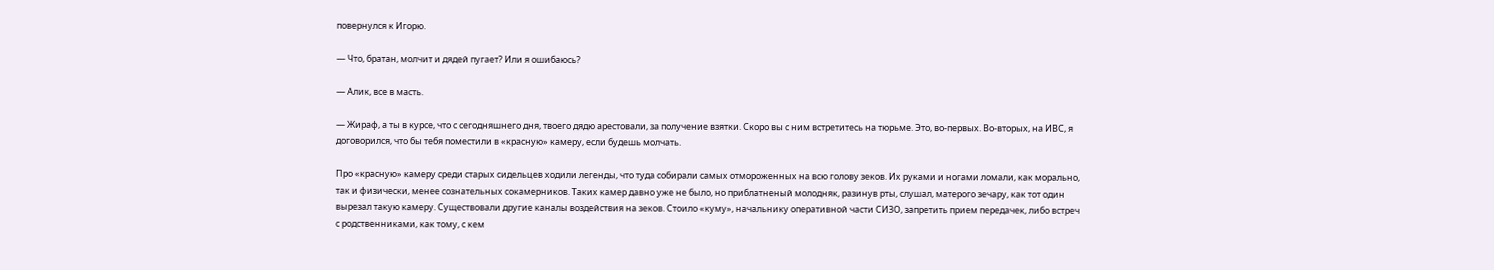повернулся к Игорю.

— Что, братан, молчит и дядей пугает? Или я ошибаюсь?

— Алик, все в масть.

— Жираф, а ты в курсе, что с сегодняшнего дня, твоего дядю арестовали, за получение взятки. Скоро вы с ним встретитесь на тюрьме. Это, во-первых. Во-вторых, на ИВС, я договорился, что бы тебя поместили в «красную» камеру, если будешь молчать.

Про «красную» камеру среди старых сидельцев ходили легенды, что туда собирали самых отмороженных на всю голову зеков. Их руками и ногами ломали, как морально, так и физически, менее сознательных сокамерников. Таких камер давно уже не было, но приблатненый молодняк, разинув рты, слушал, матерого зечару, как тот один вырезал такую камеру. Существовали другие каналы воздействия на зеков. Стоило «куму», начальнику оперативной части СИЗО, запретить прием передачек, либо встреч с родственниками, как тому, с кем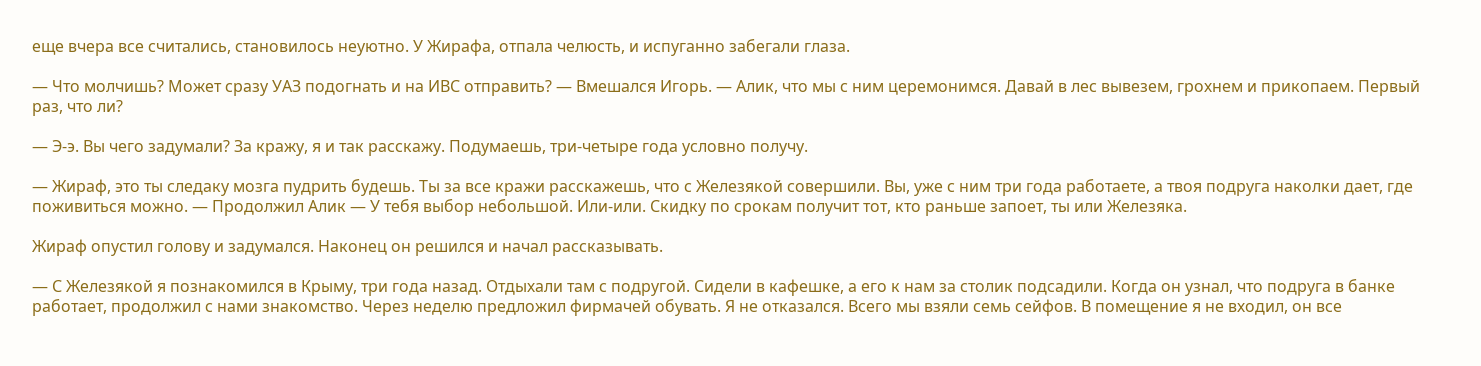еще вчера все считались, становилось неуютно. У Жирафа, отпала челюсть, и испуганно забегали глаза.

— Что молчишь? Может сразу УАЗ подогнать и на ИВС отправить? — Вмешался Игорь. — Алик, что мы с ним церемонимся. Давай в лес вывезем, грохнем и прикопаем. Первый раз, что ли?

— Э-э. Вы чего задумали? За кражу, я и так расскажу. Подумаешь, три-четыре года условно получу.

— Жираф, это ты следаку мозга пудрить будешь. Ты за все кражи расскажешь, что с Железякой совершили. Вы, уже с ним три года работаете, а твоя подруга наколки дает, где поживиться можно. — Продолжил Алик — У тебя выбор небольшой. Или-или. Скидку по срокам получит тот, кто раньше запоет, ты или Железяка.

Жираф опустил голову и задумался. Наконец он решился и начал рассказывать.

— С Железякой я познакомился в Крыму, три года назад. Отдыхали там с подругой. Сидели в кафешке, а его к нам за столик подсадили. Когда он узнал, что подруга в банке работает, продолжил с нами знакомство. Через неделю предложил фирмачей обувать. Я не отказался. Всего мы взяли семь сейфов. В помещение я не входил, он все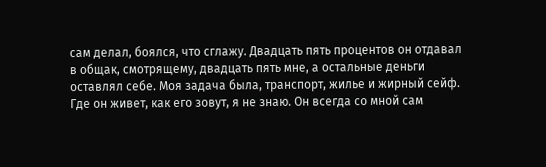сам делал, боялся, что сглажу. Двадцать пять процентов он отдавал в общак, смотрящему, двадцать пять мне, а остальные деньги оставлял себе. Моя задача была, транспорт, жилье и жирный сейф. Где он живет, как его зовут, я не знаю. Он всегда со мной сам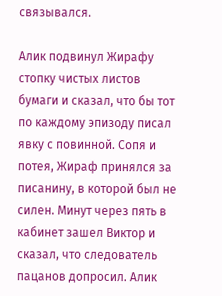связывался.

Алик подвинул Жирафу стопку чистых листов бумаги и сказал, что бы тот по каждому эпизоду писал явку с повинной. Сопя и потея, Жираф принялся за писанину, в которой был не силен. Минут через пять в кабинет зашел Виктор и сказал, что следователь пацанов допросил. Алик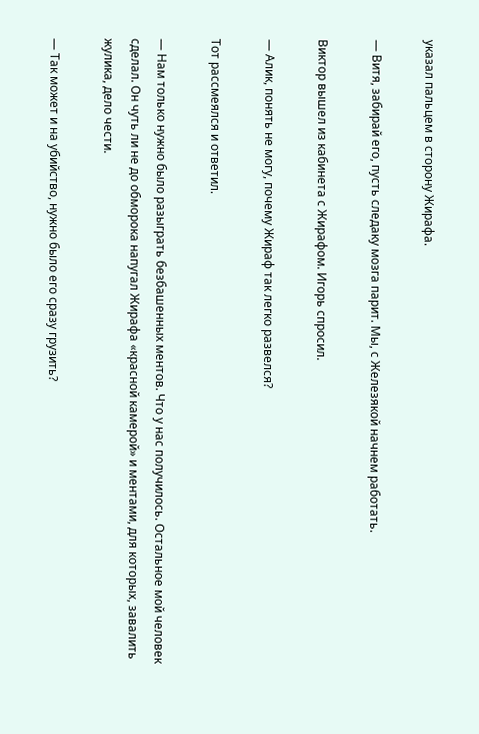указал пальцем в сторону Жирафа.

— Витя, забирай его, пусть следаку мозга парит. Мы, с Железякой начнем работать.

Виктор вышел из кабинета с Жирафом. Игорь спросил.

— Алик, понять не могу, почему Жираф так легко развелся?

Тот рассмеялся и ответил.

— Нам только нужно было разыграть безбашенных ментов. Что у нас получилось. Остальное мой человек сделал. Он чуть ли не до обморока напугал Жирафа «красной камерой» и ментами, для которых, завалить жулика, дело чести.

— Так может и на убийство, нужно было его сразу грузить?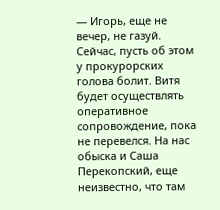— Игорь, еще не вечер, не газуй. Сейчас, пусть об этом у прокурорских голова болит. Витя будет осуществлять оперативное сопровождение, пока не перевелся. На нас обыска и Саша Перекопский, еще неизвестно, что там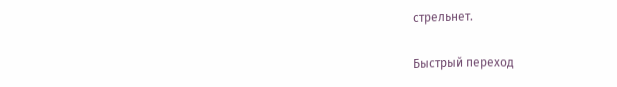стрельнет.

Быстрый переход